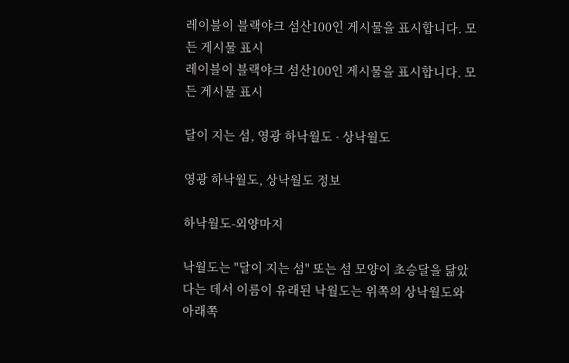레이블이 블랙야크 섬산100인 게시물을 표시합니다. 모든 게시물 표시
레이블이 블랙야크 섬산100인 게시물을 표시합니다. 모든 게시물 표시

달이 지는 섬, 영광 하낙월도 · 상낙월도

영광 하낙월도, 상낙월도 정보

하낙월도-외양마지

낙월도는 "달이 지는 섬" 또는 섬 모양이 초승달을 닮았다는 데서 이름이 유래된 낙월도는 위쪽의 상낙월도와 아래쪽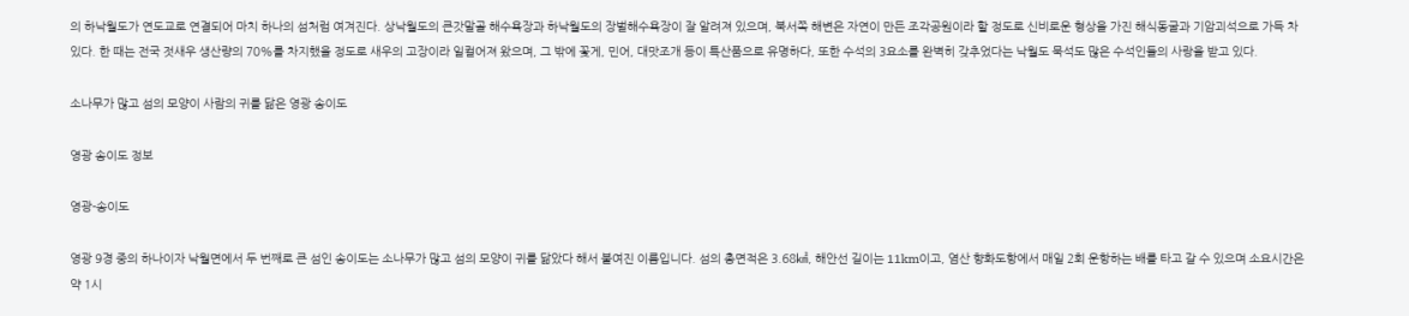의 하낙월도가 연도교로 연결되어 마치 하나의 섬처럼 여겨진다. 상낙월도의 큰갓말골 해수욕장과 하낙월도의 장벌해수욕장이 잘 알려져 있으며, 북서쪽 해변은 자연이 만든 조각공원이라 할 정도로 신비로운 형상을 가진 해식동굴과 기암괴석으로 가득 차 있다. 한 때는 전국 젓새우 생산량의 70%를 차지했을 정도로 새우의 고장이라 일컬어져 왔으며, 그 밖에 꽃게, 민어, 대맛조개 등이 특산품으로 유명하다, 또한 수석의 3요소를 완벽히 갖추었다는 낙월도 묵석도 많은 수석인들의 사랑을 받고 있다.

소나무가 많고 섬의 모양이 사람의 귀를 닮은 영광 송이도

영광 송이도 정보

영광-송이도

영광 9경 중의 하나이자 낙월면에서 두 번째로 큰 섬인 송이도는 소나무가 많고 섬의 모양이 귀를 닮았다 해서 붙여진 이름입니다. 섬의 총면적은 3.68㎢, 해안선 길이는 11km이고, 염산 향화도항에서 매일 2회 운항하는 배를 타고 갈 수 있으며 소요시간은 약 1시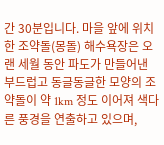간 30분입니다. 마을 앞에 위치한 조약돌(몽돌) 해수욕장은 오랜 세월 동안 파도가 만들어낸 부드럽고 동글동글한 모양의 조약돌이 약 1km 정도 이어져 색다른 풍경을 연출하고 있으며,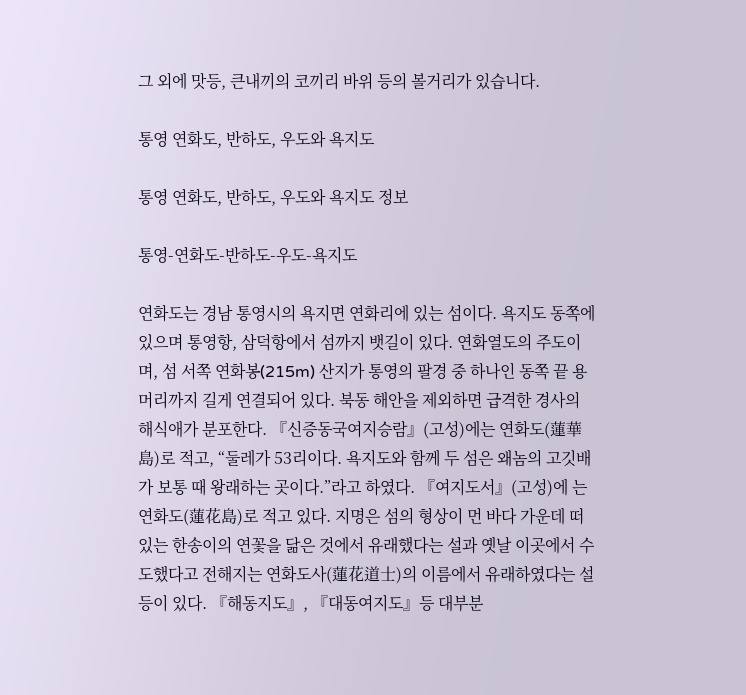그 외에 맛등, 큰내끼의 코끼리 바위 등의 볼거리가 있습니다.

통영 연화도, 반하도, 우도와 욕지도

통영 연화도, 반하도, 우도와 욕지도 정보

통영-연화도-반하도-우도-욕지도

연화도는 경남 통영시의 욕지면 연화리에 있는 섬이다. 욕지도 동쪽에 있으며 통영항, 삼덕항에서 섬까지 뱃길이 있다. 연화열도의 주도이며, 섬 서쪽 연화봉(215m) 산지가 통영의 팔경 중 하나인 동쪽 끝 용머리까지 길게 연결되어 있다. 북동 해안을 제외하면 급격한 경사의 해식애가 분포한다. 『신증동국여지승람』(고성)에는 연화도(蓮華島)로 적고, “둘레가 53리이다. 욕지도와 함께 두 섬은 왜놈의 고깃배가 보통 때 왕래하는 곳이다.”라고 하였다. 『여지도서』(고성)에 는 연화도(蓮花島)로 적고 있다. 지명은 섬의 형상이 먼 바다 가운데 떠 있는 한송이의 연꽃을 닮은 것에서 유래했다는 설과 옛날 이곳에서 수도했다고 전해지는 연화도사(蓮花道士)의 이름에서 유래하였다는 설 등이 있다. 『해동지도』, 『대동여지도』등 대부분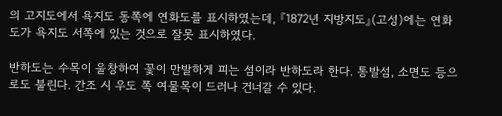의 고지도에서 욕지도 동쪽에 연화도를 표시하였는데, 『1872년 지방지도』(고성)에는 연화도가 욕지도 서쪽에 있는 것으로 잘못 표시하였다.

반하도는 수목이 울창하여 꽃이 만발하게 피는 섬이라 반하도라 한다. 통발섬, 소면도 등으로도 불린다. 간조 시 우도 쪽 여물목이 드러나 건너갈 수 있다.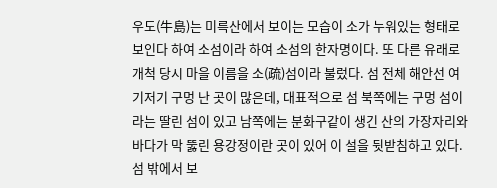우도(牛島)는 미륵산에서 보이는 모습이 소가 누워있는 형태로 보인다 하여 소섬이라 하여 소섬의 한자명이다. 또 다른 유래로 개척 당시 마을 이름을 소(疏)섬이라 불렀다. 섬 전체 해안선 여기저기 구멍 난 곳이 많은데, 대표적으로 섬 북쪽에는 구멍 섬이라는 딸린 섬이 있고 남쪽에는 분화구같이 생긴 산의 가장자리와 바다가 막 뚫린 용강정이란 곳이 있어 이 설을 뒷받침하고 있다. 섬 밖에서 보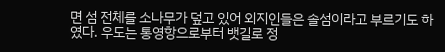면 섬 전체를 소나무가 덮고 있어 외지인들은 솔섬이라고 부르기도 하였다. 우도는 통영항으로부터 뱃길로 정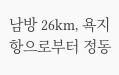남방 26km, 욕지항으로부터 정동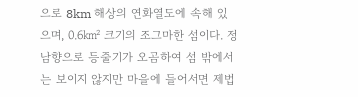으로 8km 해상의 연화열도에 속해 있으며, 0.6㎢ 크기의 조그마한 섬이다. 정남향으로 등줄기가 오곰하여 섬 밖에서는 보이지 않지만 마을에 들어서면 제법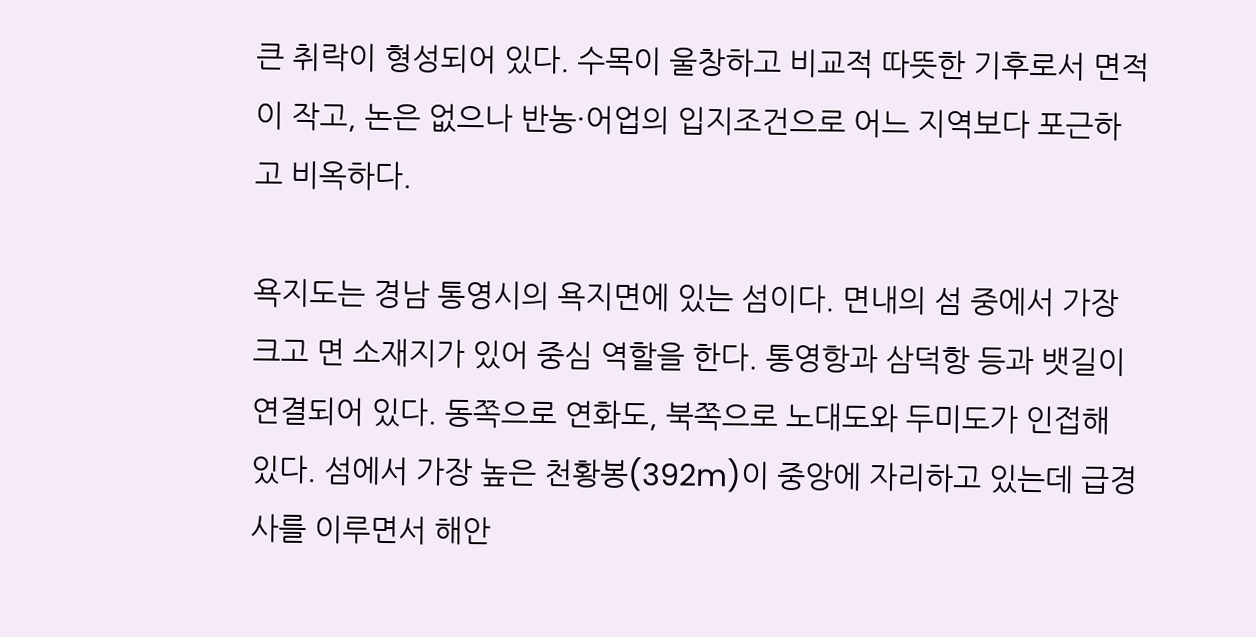큰 취락이 형성되어 있다. 수목이 울창하고 비교적 따뜻한 기후로서 면적이 작고, 논은 없으나 반농·어업의 입지조건으로 어느 지역보다 포근하고 비옥하다.

욕지도는 경남 통영시의 욕지면에 있는 섬이다. 면내의 섬 중에서 가장 크고 면 소재지가 있어 중심 역할을 한다. 통영항과 삼덕항 등과 뱃길이 연결되어 있다. 동쪽으로 연화도, 북쪽으로 노대도와 두미도가 인접해 있다. 섬에서 가장 높은 천황봉(392m)이 중앙에 자리하고 있는데 급경사를 이루면서 해안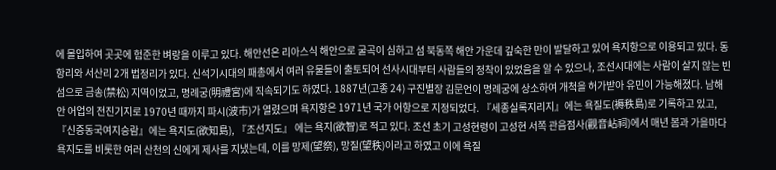에 몰입하여 곳곳에 험준한 벼랑을 이루고 있다. 해안선은 리아스식 해안으로 굴곡이 심하고 섬 북동쪽 해안 가운데 깊숙한 만이 발달하고 있어 욕지항으로 이용되고 있다. 동항리와 서산리 2개 법정리가 있다. 신석기시대의 패총에서 여러 유물들이 출토되어 선사시대부터 사람들의 정착이 있었음을 알 수 있으나, 조선시대에는 사람이 살지 않는 빈 섬으로 금송(禁松) 지역이었고, 명례궁(明禮宮)에 직속되기도 하였다. 1887년(고종 24) 구진별장 김문언이 명례궁에 상소하여 개척을 허가받아 유민이 가능해졌다. 남해안 어업의 전진기지로 1970년 때까지 파시(波市)가 열렸으며 욕지항은 1971년 국가 어항으로 지정되었다. 『세종실록지리지』에는 욕질도(褥秩島)로 기록하고 있고, 『신증동국여지승람』에는 욕지도(欲知島), 『조선지도』 에는 욕지(欲智)로 적고 있다. 조선 초기 고성현령이 고성현 서쪽 관음점사(觀音岾祠)에서 매년 봄과 가을마다 욕지도를 비롯한 여러 산천의 신에게 제사를 지냈는데, 이를 망제(望祭), 망질(望秩)이라고 하였고 이에 욕질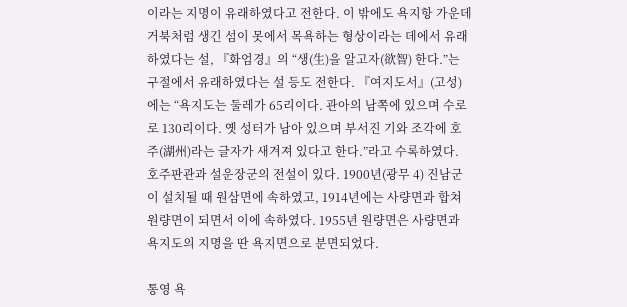이라는 지명이 유래하였다고 전한다. 이 밖에도 욕지항 가운데 거북처럼 생긴 섬이 못에서 목욕하는 형상이라는 데에서 유래하였다는 설, 『화엄경』의 “생(生)을 알고자(欲智) 한다.”는 구절에서 유래하였다는 설 등도 전한다. 『여지도서』(고성)에는 “욕지도는 둘레가 65리이다. 관아의 남쪽에 있으며 수로로 130리이다. 옛 성터가 남아 있으며 부서진 기와 조각에 호주(湖州)라는 글자가 새겨져 있다고 한다.”라고 수록하였다. 호주판관과 설운장군의 전설이 있다. 1900년(광무 4) 진남군이 설치될 때 원삼면에 속하였고, 1914년에는 사량면과 합쳐 원량면이 되면서 이에 속하였다. 1955년 원량면은 사량면과 욕지도의 지명을 딴 욕지면으로 분면되었다.

통영 욕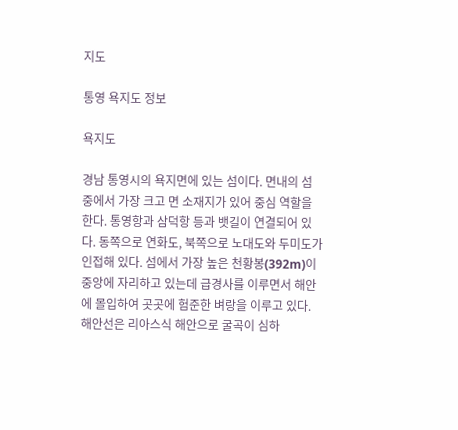지도

통영 욕지도 정보

욕지도

경남 통영시의 욕지면에 있는 섬이다. 면내의 섬 중에서 가장 크고 면 소재지가 있어 중심 역할을 한다. 통영항과 삼덕항 등과 뱃길이 연결되어 있다. 동쪽으로 연화도, 북쪽으로 노대도와 두미도가 인접해 있다. 섬에서 가장 높은 천황봉(392m)이 중앙에 자리하고 있는데 급경사를 이루면서 해안에 몰입하여 곳곳에 험준한 벼랑을 이루고 있다. 해안선은 리아스식 해안으로 굴곡이 심하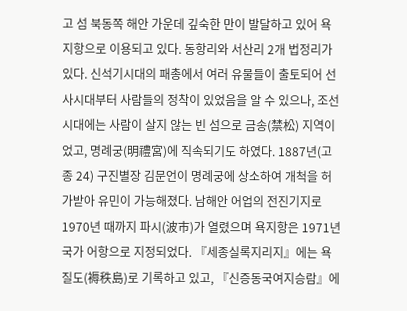고 섬 북동쪽 해안 가운데 깊숙한 만이 발달하고 있어 욕지항으로 이용되고 있다. 동항리와 서산리 2개 법정리가 있다. 신석기시대의 패총에서 여러 유물들이 출토되어 선사시대부터 사람들의 정착이 있었음을 알 수 있으나, 조선시대에는 사람이 살지 않는 빈 섬으로 금송(禁松) 지역이었고, 명례궁(明禮宮)에 직속되기도 하였다. 1887년(고종 24) 구진별장 김문언이 명례궁에 상소하여 개척을 허가받아 유민이 가능해졌다. 남해안 어업의 전진기지로 1970년 때까지 파시(波市)가 열렸으며 욕지항은 1971년 국가 어항으로 지정되었다. 『세종실록지리지』에는 욕질도(褥秩島)로 기록하고 있고, 『신증동국여지승람』에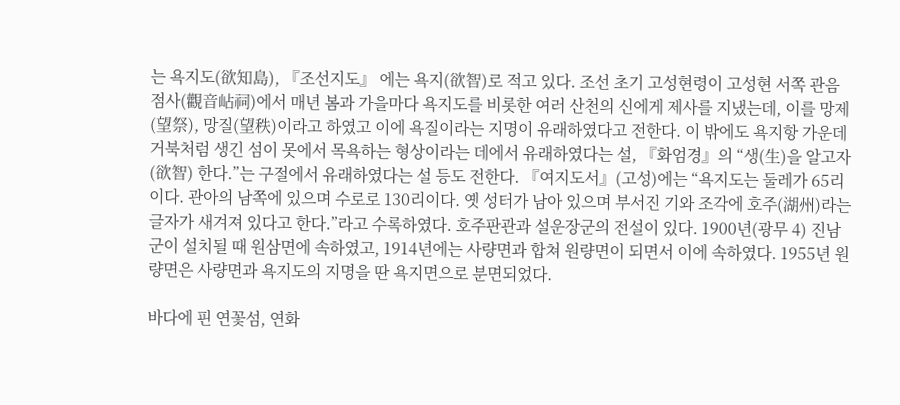는 욕지도(欲知島), 『조선지도』 에는 욕지(欲智)로 적고 있다. 조선 초기 고성현령이 고성현 서쪽 관음점사(觀音岾祠)에서 매년 봄과 가을마다 욕지도를 비롯한 여러 산천의 신에게 제사를 지냈는데, 이를 망제(望祭), 망질(望秩)이라고 하였고 이에 욕질이라는 지명이 유래하였다고 전한다. 이 밖에도 욕지항 가운데 거북처럼 생긴 섬이 못에서 목욕하는 형상이라는 데에서 유래하였다는 설, 『화엄경』의 “생(生)을 알고자(欲智) 한다.”는 구절에서 유래하였다는 설 등도 전한다. 『여지도서』(고성)에는 “욕지도는 둘레가 65리이다. 관아의 남쪽에 있으며 수로로 130리이다. 옛 성터가 남아 있으며 부서진 기와 조각에 호주(湖州)라는 글자가 새겨져 있다고 한다.”라고 수록하였다. 호주판관과 설운장군의 전설이 있다. 1900년(광무 4) 진남군이 설치될 때 원삼면에 속하였고, 1914년에는 사량면과 합쳐 원량면이 되면서 이에 속하였다. 1955년 원량면은 사량면과 욕지도의 지명을 딴 욕지면으로 분면되었다.

바다에 핀 연꽃섬, 연화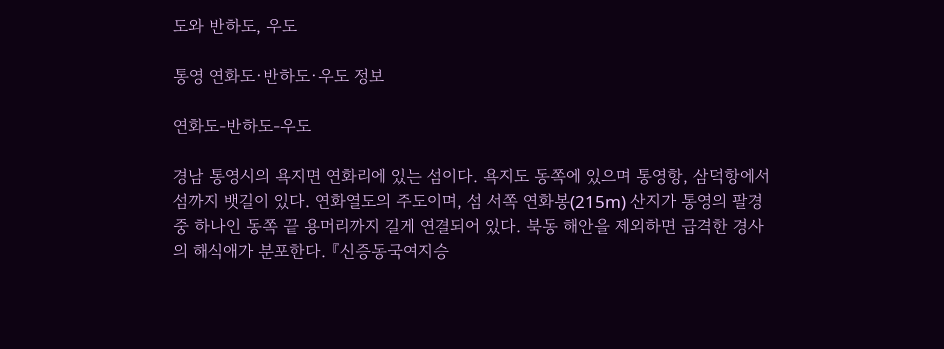도와 반하도, 우도

통영 연화도·반하도·우도 정보

연화도-반하도-우도

경남 통영시의 욕지면 연화리에 있는 섬이다. 욕지도 동쪽에 있으며 통영항, 삼덕항에서 섬까지 뱃길이 있다. 연화열도의 주도이며, 섬 서쪽 연화봉(215m) 산지가 통영의 팔경 중 하나인 동쪽 끝 용머리까지 길게 연결되어 있다. 북동 해안을 제외하면 급격한 경사의 해식애가 분포한다. 『신증동국여지승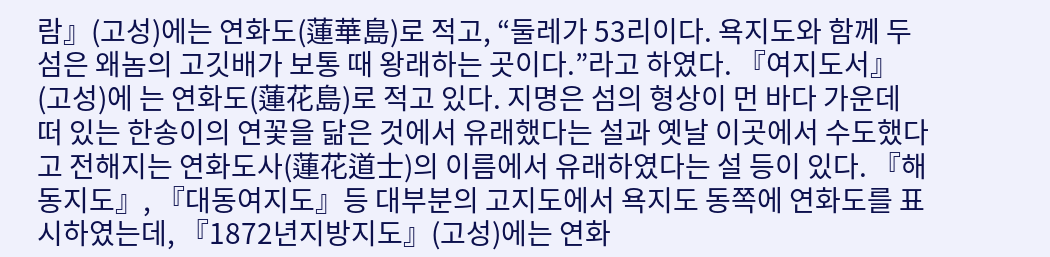람』(고성)에는 연화도(蓮華島)로 적고, “둘레가 53리이다. 욕지도와 함께 두 섬은 왜놈의 고깃배가 보통 때 왕래하는 곳이다.”라고 하였다. 『여지도서』(고성)에 는 연화도(蓮花島)로 적고 있다. 지명은 섬의 형상이 먼 바다 가운데 떠 있는 한송이의 연꽃을 닮은 것에서 유래했다는 설과 옛날 이곳에서 수도했다고 전해지는 연화도사(蓮花道士)의 이름에서 유래하였다는 설 등이 있다. 『해동지도』, 『대동여지도』등 대부분의 고지도에서 욕지도 동쪽에 연화도를 표시하였는데, 『1872년지방지도』(고성)에는 연화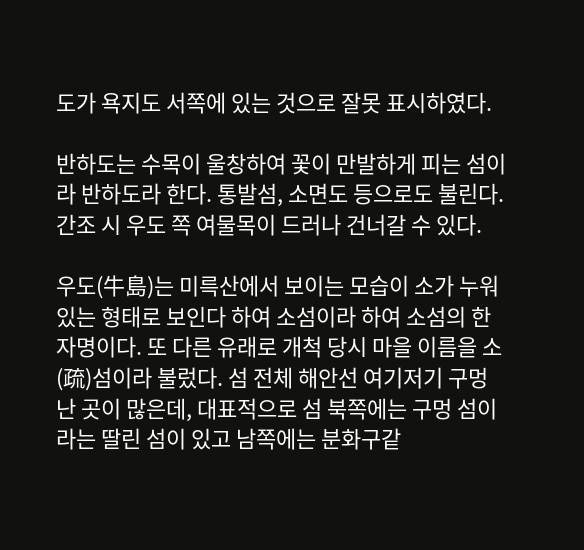도가 욕지도 서쪽에 있는 것으로 잘못 표시하였다.

반하도는 수목이 울창하여 꽃이 만발하게 피는 섬이라 반하도라 한다. 통발섬, 소면도 등으로도 불린다. 간조 시 우도 쪽 여물목이 드러나 건너갈 수 있다.

우도(牛島)는 미륵산에서 보이는 모습이 소가 누워있는 형태로 보인다 하여 소섬이라 하여 소섬의 한자명이다. 또 다른 유래로 개척 당시 마을 이름을 소(疏)섬이라 불렀다. 섬 전체 해안선 여기저기 구멍 난 곳이 많은데, 대표적으로 섬 북쪽에는 구멍 섬이라는 딸린 섬이 있고 남쪽에는 분화구같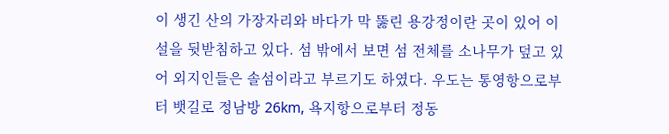이 생긴 산의 가장자리와 바다가 막 뚫린 용강정이란 곳이 있어 이 설을 뒷받침하고 있다. 섬 밖에서 보면 섬 전체를 소나무가 덮고 있어 외지인들은 솔섬이라고 부르기도 하였다. 우도는 통영항으로부터 뱃길로 정남방 26km, 욕지항으로부터 정동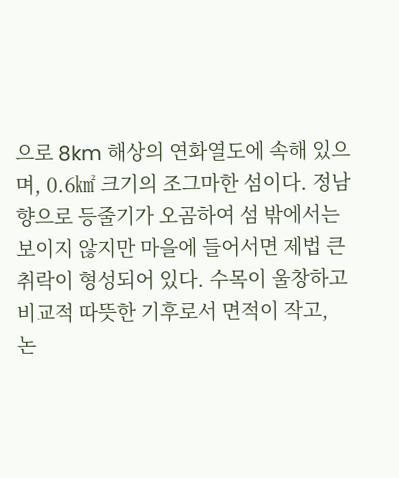으로 8km 해상의 연화열도에 속해 있으며, 0.6㎢ 크기의 조그마한 섬이다. 정남향으로 등줄기가 오곰하여 섬 밖에서는 보이지 않지만 마을에 들어서면 제법 큰 취락이 형성되어 있다. 수목이 울창하고 비교적 따뜻한 기후로서 면적이 작고, 논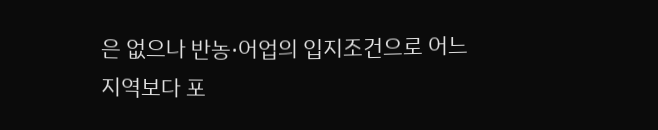은 없으나 반농·어업의 입지조건으로 어느 지역보다 포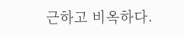근하고 비옥하다.